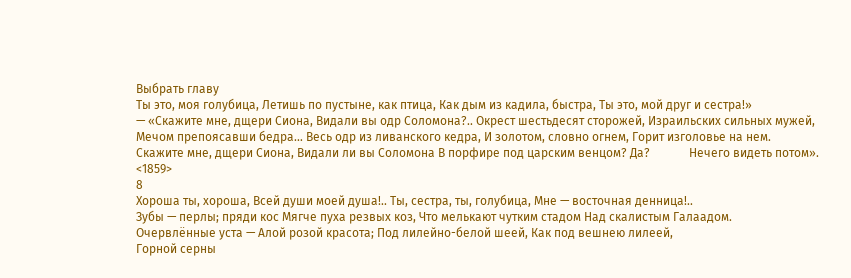Выбрать главу
Ты это, моя голубица, Летишь по пустыне, как птица, Как дым из кадила, быстра, Ты это, мой друг и сестра!»
— «Скажите мне, дщери Сиона, Видали вы одр Соломона?.. Окрест шестьдесят сторожей, Израильских сильных мужей,
Мечом препоясавши бедра… Весь одр из ливанского кедра, И золотом, словно огнем, Горит изголовье на нем.
Скажите мне, дщери Сиона, Видали ли вы Соломона В порфире под царским венцом? Да?             Нечего видеть потом».
<1859>
8
Хороша ты, хороша, Всей души моей душа!.. Ты, сестра, ты, голубица, Мне — восточная денница!..
Зубы — перлы; пряди кос Мягче пуха резвых коз, Что мелькают чутким стадом Над скалистым Галаадом.
Очервлённые уста — Алой розой красота; Под лилейно-белой шеей, Как под вешнею лилеей,
Горной серны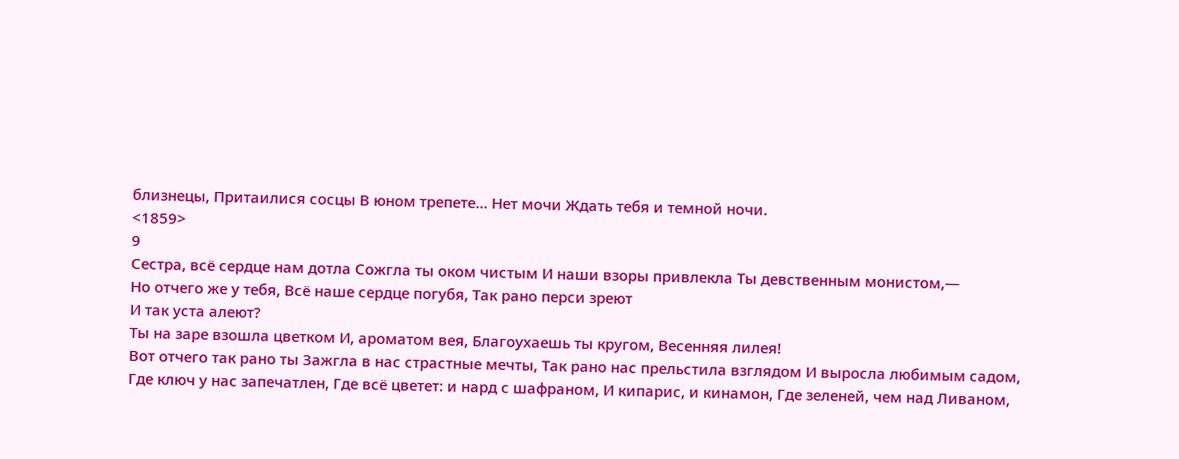близнецы, Притаилися сосцы В юном трепете… Нет мочи Ждать тебя и темной ночи.
<1859>
9
Сестра, всё сердце нам дотла Сожгла ты оком чистым И наши взоры привлекла Ты девственным монистом,—
Но отчего же у тебя, Всё наше сердце погубя, Так рано перси зреют
И так уста алеют?
Ты на заре взошла цветком И, ароматом вея, Благоухаешь ты кругом, Весенняя лилея!
Вот отчего так рано ты Зажгла в нас страстные мечты, Так рано нас прельстила взглядом И выросла любимым садом,
Где ключ у нас запечатлен, Где всё цветет: и нард с шафраном, И кипарис, и кинамон, Где зеленей, чем над Ливаном,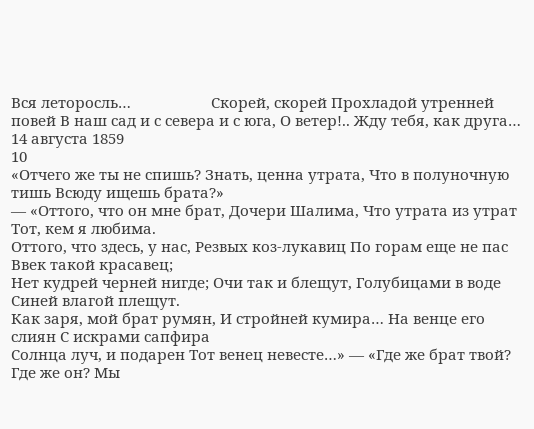Вся леторосль…                    Скорей, скорей Прохладой утренней повей В наш сад и с севера и с юга, О ветер!.. Жду тебя, как друга…
14 августа 1859
10
«Отчего же ты не спишь? Знать, ценна утрата, Что в полуночную тишь Всюду ищешь брата?»
— «Оттого, что он мне брат, Дочери Шалима, Что утрата из утрат Тот, кем я любима.
Оттого, что здесь, у нас, Резвых коз-лукавиц По горам еще не пас Ввек такой красавец;
Нет кудрей черней нигде; Очи так и блещут, Голубицами в воде Синей влагой плещут.
Как заря, мой брат румян, И стройней кумира… На венце его слиян С искрами сапфира
Солнца луч, и подарен Тот венец невесте…» — «Где же брат твой? Где же он? Мы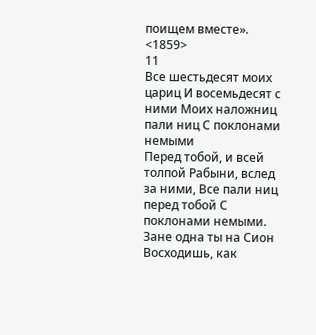поищем вместе».
<1859>
11
Все шестьдесят моих цариц И восемьдесят с ними Моих наложниц пали ниц С поклонами немыми
Перед тобой, и всей толпой Рабыни, вслед за ними, Все пали ниц перед тобой С поклонами немыми.
Зане одна ты на Сион Восходишь, как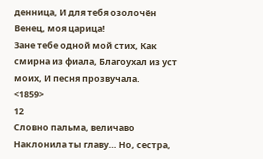денница, И для тебя озолочён Венец, моя царица!
Зане тебе одной мой стих, Как смирна из фиала, Благоухал из уст моих, И песня прозвучала.
<1859>
12
Словно пальма, величаво Наклонила ты главу… Но, сестра,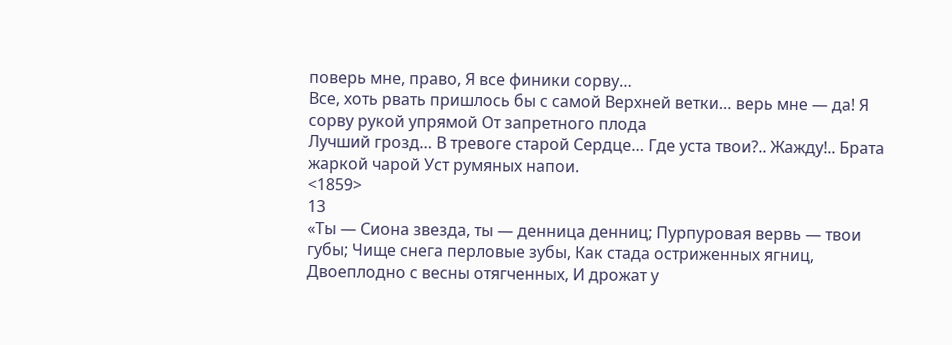поверь мне, право, Я все финики сорву…
Все, хоть рвать пришлось бы с самой Верхней ветки… верь мне — да! Я сорву рукой упрямой От запретного плода
Лучший грозд… В тревоге старой Сердце… Где уста твои?.. Жажду!.. Брата жаркой чарой Уст румяных напои.
<1859>
13
«Ты — Сиона звезда, ты — денница денниц; Пурпуровая вервь — твои губы; Чище снега перловые зубы, Как стада остриженных ягниц, Двоеплодно с весны отягченных, И дрожат у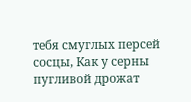тебя смуглых персей сосцы, Как у серны пугливой дрожат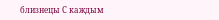близнецы С каждым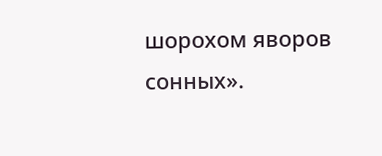шорохом яворов сонных».